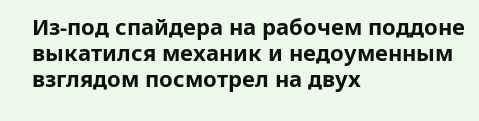Из-под спайдера на рабочем поддоне выкатился механик и недоуменным взглядом посмотрел на двух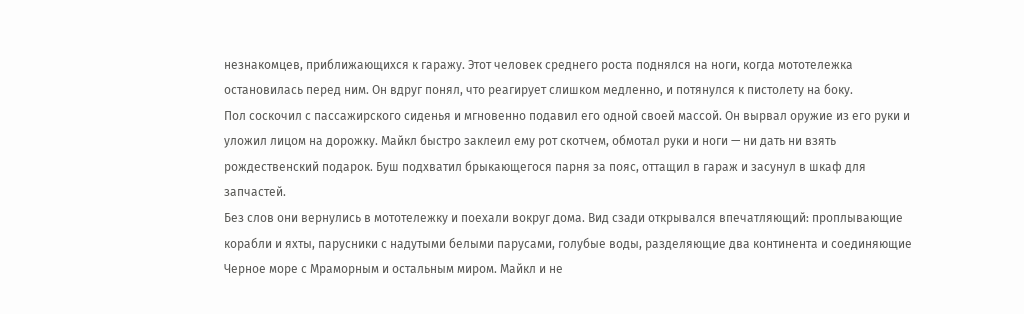незнакомцев, приближающихся к гаражу. Этот человек среднего роста поднялся на ноги, когда мототележка остановилась перед ним. Он вдруг понял, что реагирует слишком медленно, и потянулся к пистолету на боку.
Пол соскочил с пассажирского сиденья и мгновенно подавил его одной своей массой. Он вырвал оружие из его руки и уложил лицом на дорожку. Майкл быстро заклеил ему рот скотчем, обмотал руки и ноги — ни дать ни взять рождественский подарок. Буш подхватил брыкающегося парня за пояс, оттащил в гараж и засунул в шкаф для запчастей.
Без слов они вернулись в мототележку и поехали вокруг дома. Вид сзади открывался впечатляющий: проплывающие корабли и яхты, парусники с надутыми белыми парусами, голубые воды, разделяющие два континента и соединяющие Черное море с Мраморным и остальным миром. Майкл и не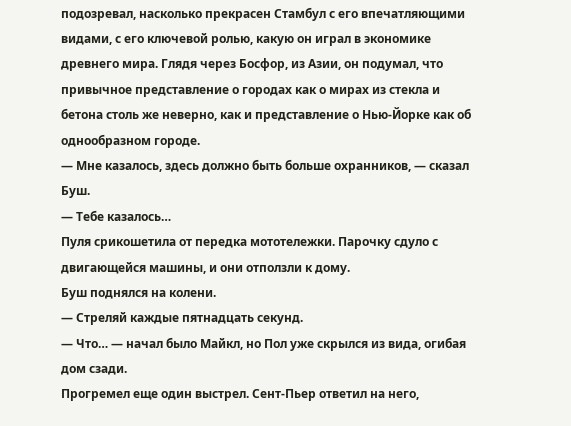подозревал, насколько прекрасен Стамбул с его впечатляющими видами, с его ключевой ролью, какую он играл в экономике древнего мира. Глядя через Босфор, из Азии, он подумал, что привычное представление о городах как о мирах из стекла и бетона столь же неверно, как и представление о Нью-Йорке как об однообразном городе.
— Мне казалось, здесь должно быть больше охранников, — сказал Буш.
— Тебе казалось…
Пуля срикошетила от передка мототележки. Парочку сдуло с двигающейся машины, и они отползли к дому.
Буш поднялся на колени.
— Стреляй каждые пятнадцать секунд.
— Что… — начал было Майкл, но Пол уже скрылся из вида, огибая дом сзади.
Прогремел еще один выстрел. Сент-Пьер ответил на него,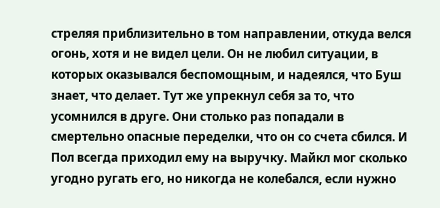стреляя приблизительно в том направлении, откуда велся огонь, хотя и не видел цели. Он не любил ситуации, в которых оказывался беспомощным, и надеялся, что Буш знает, что делает. Тут же упрекнул себя за то, что усомнился в друге. Они столько раз попадали в смертельно опасные переделки, что он со счета сбился. И Пол всегда приходил ему на выручку. Майкл мог сколько угодно ругать его, но никогда не колебался, если нужно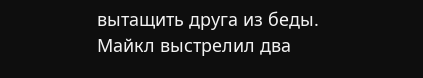вытащить друга из беды.
Майкл выстрелил два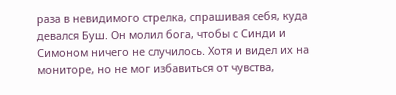раза в невидимого стрелка, спрашивая себя, куда девался Буш. Он молил бога, чтобы с Синди и Симоном ничего не случилось. Хотя и видел их на мониторе, но не мог избавиться от чувства,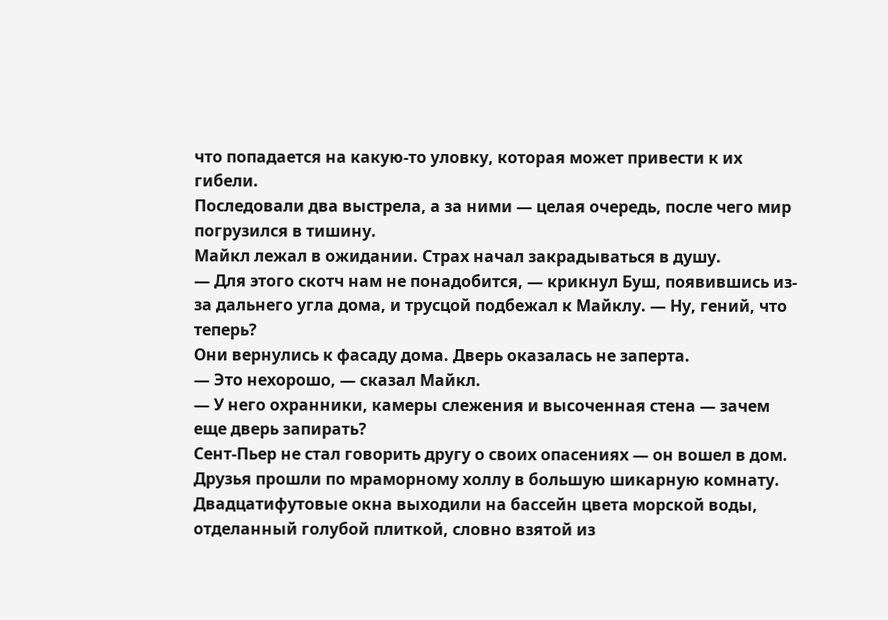что попадается на какую-то уловку, которая может привести к их гибели.
Последовали два выстрела, а за ними — целая очередь, после чего мир погрузился в тишину.
Майкл лежал в ожидании. Страх начал закрадываться в душу.
— Для этого скотч нам не понадобится, — крикнул Буш, появившись из-за дальнего угла дома, и трусцой подбежал к Майклу. — Ну, гений, что теперь?
Они вернулись к фасаду дома. Дверь оказалась не заперта.
— Это нехорошо, — сказал Майкл.
— У него охранники, камеры слежения и высоченная стена — зачем еще дверь запирать?
Сент-Пьер не стал говорить другу о своих опасениях — он вошел в дом.
Друзья прошли по мраморному холлу в большую шикарную комнату. Двадцатифутовые окна выходили на бассейн цвета морской воды, отделанный голубой плиткой, словно взятой из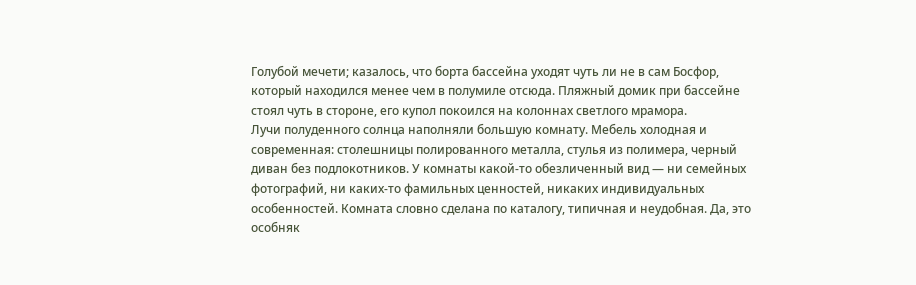Голубой мечети; казалось, что борта бассейна уходят чуть ли не в сам Босфор, который находился менее чем в полумиле отсюда. Пляжный домик при бассейне стоял чуть в стороне, его купол покоился на колоннах светлого мрамора.
Лучи полуденного солнца наполняли большую комнату. Мебель холодная и современная: столешницы полированного металла, стулья из полимера, черный диван без подлокотников. У комнаты какой-то обезличенный вид — ни семейных фотографий, ни каких-то фамильных ценностей, никаких индивидуальных особенностей. Комната словно сделана по каталогу, типичная и неудобная. Да, это особняк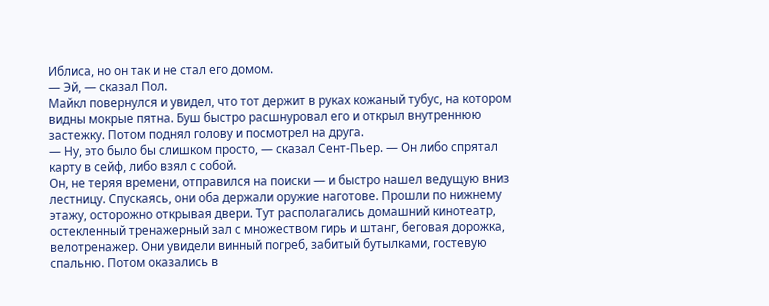Иблиса, но он так и не стал его домом.
— Эй, — сказал Пол.
Майкл повернулся и увидел, что тот держит в руках кожаный тубус, на котором видны мокрые пятна. Буш быстро расшнуровал его и открыл внутреннюю застежку. Потом поднял голову и посмотрел на друга.
— Ну, это было бы слишком просто, — сказал Сент-Пьер. — Он либо спрятал карту в сейф, либо взял с собой.
Он, не теряя времени, отправился на поиски — и быстро нашел ведущую вниз лестницу. Спускаясь, они оба держали оружие наготове. Прошли по нижнему этажу, осторожно открывая двери. Тут располагались домашний кинотеатр, остекленный тренажерный зал с множеством гирь и штанг, беговая дорожка, велотренажер. Они увидели винный погреб, забитый бутылками, гостевую спальню. Потом оказались в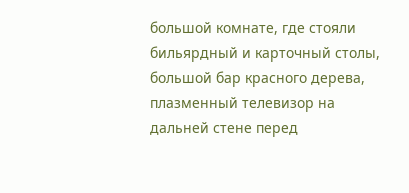большой комнате, где стояли бильярдный и карточный столы, большой бар красного дерева, плазменный телевизор на дальней стене перед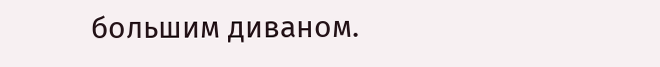большим диваном.